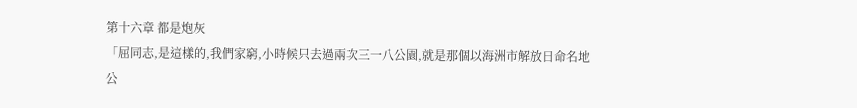第十六章 都是炮灰
「屈同志,是這樣的,我們家窮,小時候只去過兩次三一八公園,就是那個以海洲市解放日命名地公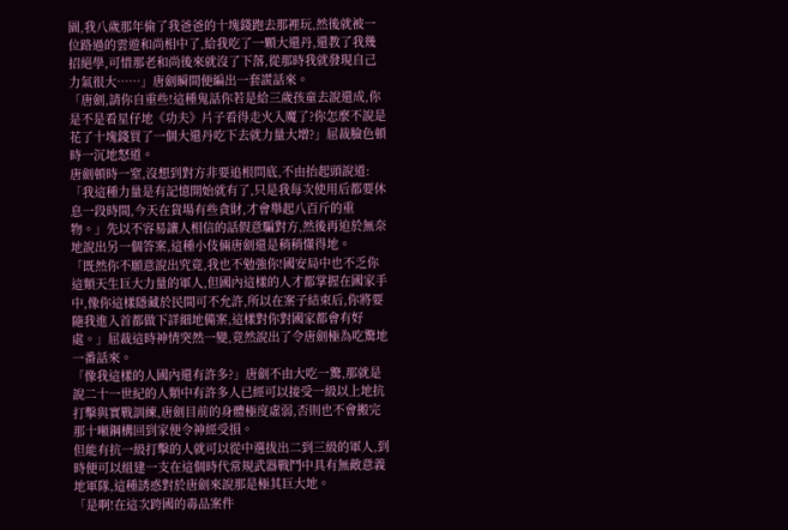園,我八歲那年偷了我爸爸的十塊錢跑去那裡玩,然後就被一位路過的雲遊和尚相中了,給我吃了一顆大還丹,還教了我幾招絕學,可惜那老和尚後來就沒了下落,從那時我就發現自己力氣很大……」唐劍瞬間便編出一套謊話來。
「唐劍,請你自重些!這種鬼話你若是給三歲孩童去說還成,你是不是看星仔地《功夫》片子看得走火入魔了?你怎麼不說是花了十塊錢買了一個大還丹吃下去就力量大增?」屈裁臉色頓時一沉地怒道。
唐劍頓時一窒,沒想到對方非要追根問底,不由抬起頭說道:「我這種力量是有記憶開始就有了,只是我每次使用后都要休息一段時間,今天在貨場有些貪財,才會舉起八百斤的重物。」先以不容易讓人相信的話假意騙對方,然後再迫於無奈地說出另一個答案,這種小伎倆唐劍還是稍稍懂得地。
「既然你不願意說出究竟,我也不勉強你!國安局中也不乏你這類天生巨大力量的軍人,但國內這樣的人才都掌握在國家手中,像你這樣隱藏於民間可不允許,所以在案子結束后,你將要隨我進入首都做下詳細地備案,這樣對你對國家都會有好處。」屈裁這時神情突然一變,竟然說出了令唐劍極為吃驚地一番話來。
「像我這樣的人國內還有許多?」唐劍不由大吃一驚,那就是說二十一世紀的人類中有許多人已經可以接受一級以上地抗打擊與實戰訓練,唐劍目前的身體極度虛弱,否則也不會搬完那十噸鋼構回到家便令神經受損。
但能有抗一級打擊的人就可以從中選拔出二到三級的軍人,到時便可以組建一支在這個時代常規武器戰鬥中具有無敵意義地軍隊,這種誘惑對於唐劍來說那是極其巨大地。
「是啊!在這次跨國的毒品案件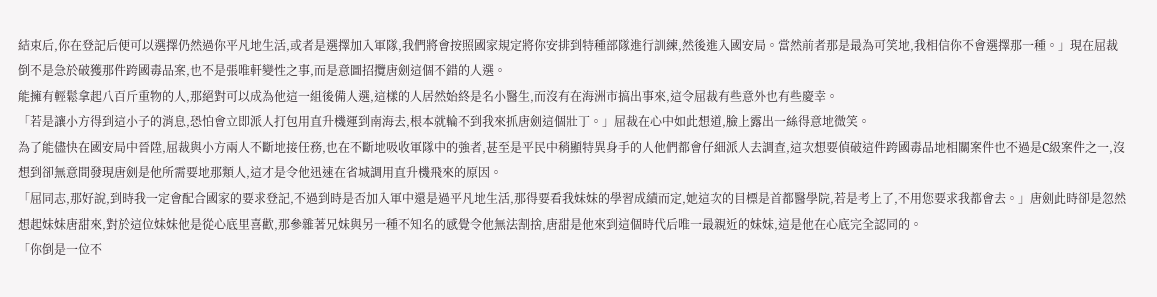結束后,你在登記后便可以選擇仍然過你平凡地生活,或者是選擇加入軍隊,我們將會按照國家規定將你安排到特種部隊進行訓練,然後進入國安局。當然前者那是最為可笑地,我相信你不會選擇那一種。」現在屈裁倒不是急於破獲那件跨國毒品案,也不是張唯軒變性之事,而是意圖招攬唐劍這個不錯的人選。
能擁有輕鬆拿起八百斤重物的人,那絕對可以成為他這一組後備人選,這樣的人居然始終是名小醫生,而沒有在海洲市搞出事來,這令屈裁有些意外也有些慶幸。
「若是讓小方得到這小子的消息,恐怕會立即派人打包用直升機運到南海去,根本就輪不到我來抓唐劍這個壯丁。」屈裁在心中如此想道,臉上露出一絲得意地微笑。
為了能儘快在國安局中晉陞,屈裁與小方兩人不斷地接任務,也在不斷地吸收軍隊中的強者,甚至是平民中稍顯特異身手的人他們都會仔細派人去調查,這次想要偵破這件跨國毒品地相關案件也不過是C級案件之一,沒想到卻無意間發現唐劍是他所需要地那類人,這才是令他迅速在省城調用直升機飛來的原因。
「屈同志,那好說,到時我一定會配合國家的要求登記,不過到時是否加入軍中還是過平凡地生活,那得要看我妹妹的學習成績而定,她這次的目標是首都醫學院,若是考上了,不用您要求我都會去。」唐劍此時卻是忽然想起妹妹唐甜來,對於這位妹妹他是從心底里喜歡,那參雜著兄妹與另一種不知名的感覺令他無法割捨,唐甜是他來到這個時代后唯一最親近的妹妹,這是他在心底完全認同的。
「你倒是一位不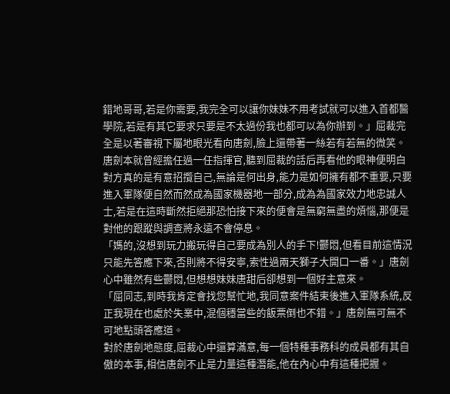錯地哥哥,若是你需要,我完全可以讓你妹妹不用考試就可以進入首都醫學院,若是有其它要求只要是不太過份我也都可以為你辦到。」屈裁完全是以著審視下屬地眼光看向唐劍,臉上還帶著一絲若有若無的微笑。
唐劍本就曾經擔任過一任指揮官,聽到屈裁的話后再看他的眼神便明白對方真的是有意招攬自己,無論是何出身,能力是如何擁有都不重要,只要進入軍隊便自然而然成為國家機器地一部分,成為為國家效力地忠誠人士,若是在這時斷然拒絕那恐怕接下來的便會是無窮無盡的煩惱,那便是對他的跟蹤與調查將永遠不會停息。
「媽的,沒想到玩力搬玩得自己要成為別人的手下!鬱悶,但看目前這情況只能先答應下來,否則將不得安寧,索性過兩天獅子大開口一番。」唐劍心中雖然有些鬱悶,但想想妹妹唐甜后卻想到一個好主意來。
「屈同志,到時我肯定會找您幫忙地,我同意案件結束後進入軍隊系統,反正我現在也處於失業中,混個穩當些的飯票倒也不錯。」唐劍無可無不可地點頭答應道。
對於唐劍地態度,屈裁心中還算滿意,每一個特種事務科的成員都有其自傲的本事,相信唐劍不止是力量這種潛能,他在內心中有這種把握。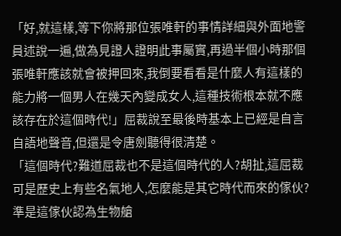「好,就這樣,等下你將那位張唯軒的事情詳細與外面地警員述說一遍,做為見證人證明此事屬實,再過半個小時那個張唯軒應該就會被押回來,我倒要看看是什麼人有這樣的能力將一個男人在幾天內變成女人,這種技術根本就不應該存在於這個時代!」屈裁說至最後時基本上已經是自言自語地聲音,但還是令唐劍聽得很清楚。
「這個時代?難道屈裁也不是這個時代的人?胡扯,這屈裁可是歷史上有些名氣地人,怎麼能是其它時代而來的傢伙?準是這傢伙認為生物艙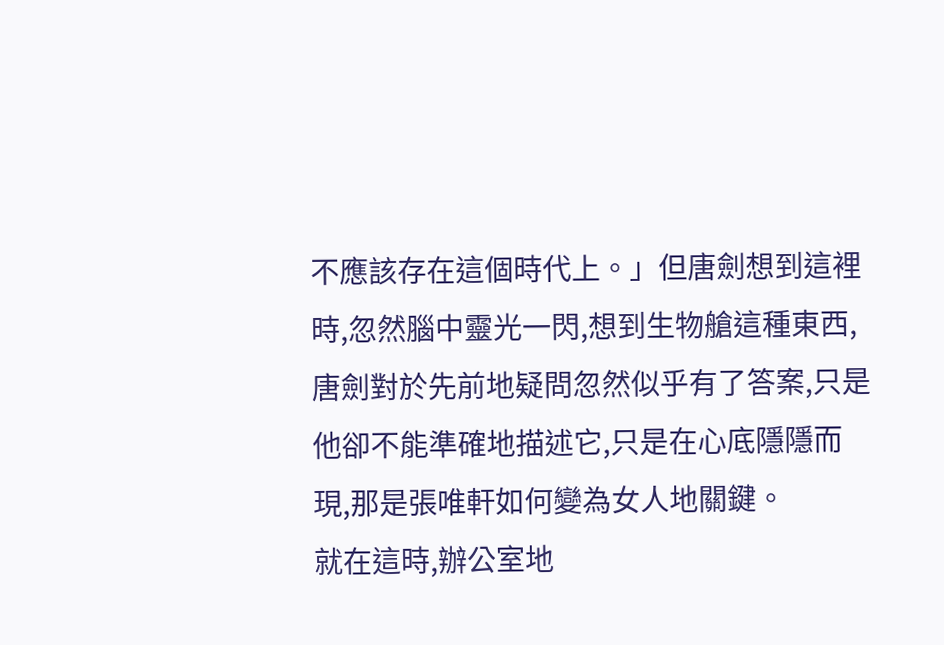不應該存在這個時代上。」但唐劍想到這裡時,忽然腦中靈光一閃,想到生物艙這種東西,唐劍對於先前地疑問忽然似乎有了答案,只是他卻不能準確地描述它,只是在心底隱隱而現,那是張唯軒如何變為女人地關鍵。
就在這時,辦公室地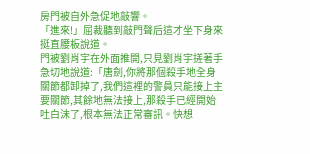房門被自外急促地敲響。
「進來!」屈裁聽到敲門聲后這才坐下身來挺直腰板說道。
門被劉肖宇在外面推開,只見劉肖宇搓著手急切地說道:「唐劍,你將那個殺手地全身關節都卸掉了,我們這裡的警員只能接上主要關節,其餘地無法接上,那殺手已經開始吐白沫了,根本無法正常審訊。快想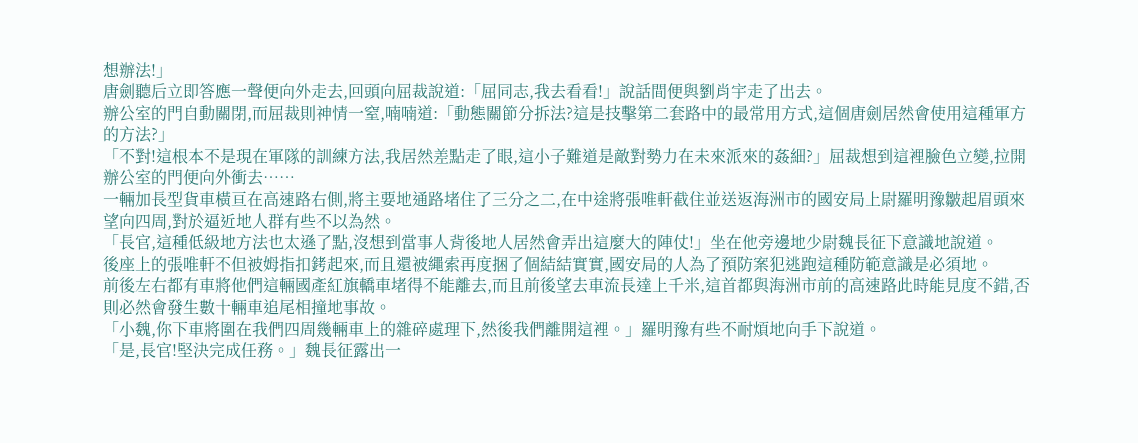想辦法!」
唐劍聽后立即答應一聲便向外走去,回頭向屈裁說道:「屈同志,我去看看!」說話間便與劉肖宇走了出去。
辦公室的門自動關閉,而屈裁則神情一窒,喃喃道:「動態關節分拆法?這是技擊第二套路中的最常用方式,這個唐劍居然會使用這種軍方的方法?」
「不對!這根本不是現在軍隊的訓練方法,我居然差點走了眼,這小子難道是敵對勢力在未來派來的姦細?」屈裁想到這裡臉色立變,拉開辦公室的門便向外衝去……
一輛加長型貨車橫亘在高速路右側,將主要地通路堵住了三分之二,在中途將張唯軒截住並送返海洲市的國安局上尉羅明豫皺起眉頭來望向四周,對於逼近地人群有些不以為然。
「長官,這種低級地方法也太遜了點,沒想到當事人背後地人居然會弄出這麼大的陣仗!」坐在他旁邊地少尉魏長征下意識地說道。
後座上的張唯軒不但被姆指扣銬起來,而且還被繩索再度捆了個結結實實,國安局的人為了預防案犯逃跑這種防範意識是必須地。
前後左右都有車將他們這輛國產紅旗轎車堵得不能離去,而且前後望去車流長達上千米,這首都與海洲市前的高速路此時能見度不錯,否則必然會發生數十輛車追尾相撞地事故。
「小魏,你下車將圍在我們四周幾輛車上的雜碎處理下,然後我們離開這裡。」羅明豫有些不耐煩地向手下說道。
「是,長官!堅決完成任務。」魏長征露出一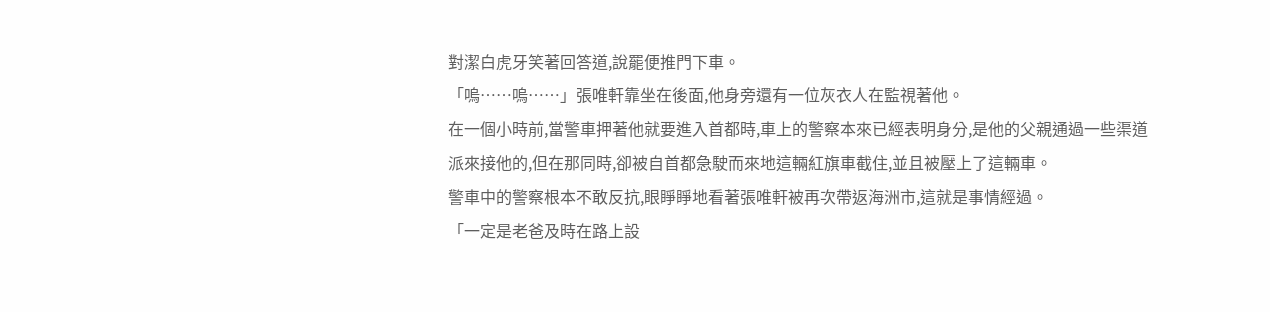對潔白虎牙笑著回答道,說罷便推門下車。
「嗚……嗚……」張唯軒靠坐在後面,他身旁還有一位灰衣人在監視著他。
在一個小時前,當警車押著他就要進入首都時,車上的警察本來已經表明身分,是他的父親通過一些渠道派來接他的,但在那同時,卻被自首都急駛而來地這輛紅旗車截住,並且被壓上了這輛車。
警車中的警察根本不敢反抗,眼睜睜地看著張唯軒被再次帶返海洲市,這就是事情經過。
「一定是老爸及時在路上設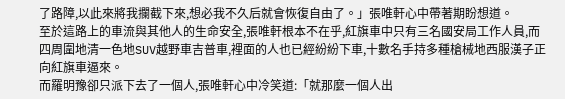了路障,以此來將我攔截下來,想必我不久后就會恢復自由了。」張唯軒心中帶著期盼想道。
至於這路上的車流與其他人的生命安全,張唯軒根本不在乎,紅旗車中只有三名國安局工作人員,而四周圍地清一色地SUV越野車吉普車,裡面的人也已經紛紛下車,十數名手持多種槍械地西服漢子正向紅旗車逼來。
而羅明豫卻只派下去了一個人,張唯軒心中冷笑道:「就那麼一個人出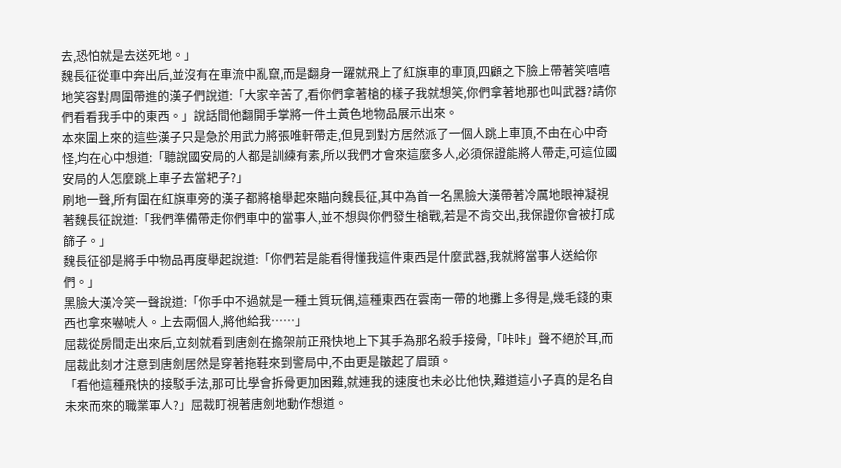去,恐怕就是去送死地。」
魏長征從車中奔出后,並沒有在車流中亂竄,而是翻身一躍就飛上了紅旗車的車頂,四顧之下臉上帶著笑嘻嘻地笑容對周圍帶進的漢子們說道:「大家辛苦了,看你們拿著槍的樣子我就想笑,你們拿著地那也叫武器?請你們看看我手中的東西。」說話間他翻開手掌將一件土黃色地物品展示出來。
本來圍上來的這些漢子只是急於用武力將張唯軒帶走,但見到對方居然派了一個人跳上車頂,不由在心中奇怪,均在心中想道:「聽說國安局的人都是訓練有素,所以我們才會來這麼多人,必須保證能將人帶走,可這位國安局的人怎麼跳上車子去當耙子?」
刷地一聲,所有圍在紅旗車旁的漢子都將槍舉起來瞄向魏長征,其中為首一名黑臉大漢帶著冷厲地眼神凝視著魏長征說道:「我們準備帶走你們車中的當事人,並不想與你們發生槍戰,若是不肯交出,我保證你會被打成篩子。」
魏長征卻是將手中物品再度舉起說道:「你們若是能看得懂我這件東西是什麼武器,我就將當事人送給你們。」
黑臉大漢冷笑一聲說道:「你手中不過就是一種土質玩偶,這種東西在雲南一帶的地攤上多得是,幾毛錢的東西也拿來嚇唬人。上去兩個人,將他給我……」
屈裁從房間走出來后,立刻就看到唐劍在擔架前正飛快地上下其手為那名殺手接骨,「咔咔」聲不絕於耳,而屈裁此刻才注意到唐劍居然是穿著拖鞋來到警局中,不由更是皺起了眉頭。
「看他這種飛快的接駁手法,那可比學會拆骨更加困難,就連我的速度也未必比他快,難道這小子真的是名自未來而來的職業軍人?」屈裁盯視著唐劍地動作想道。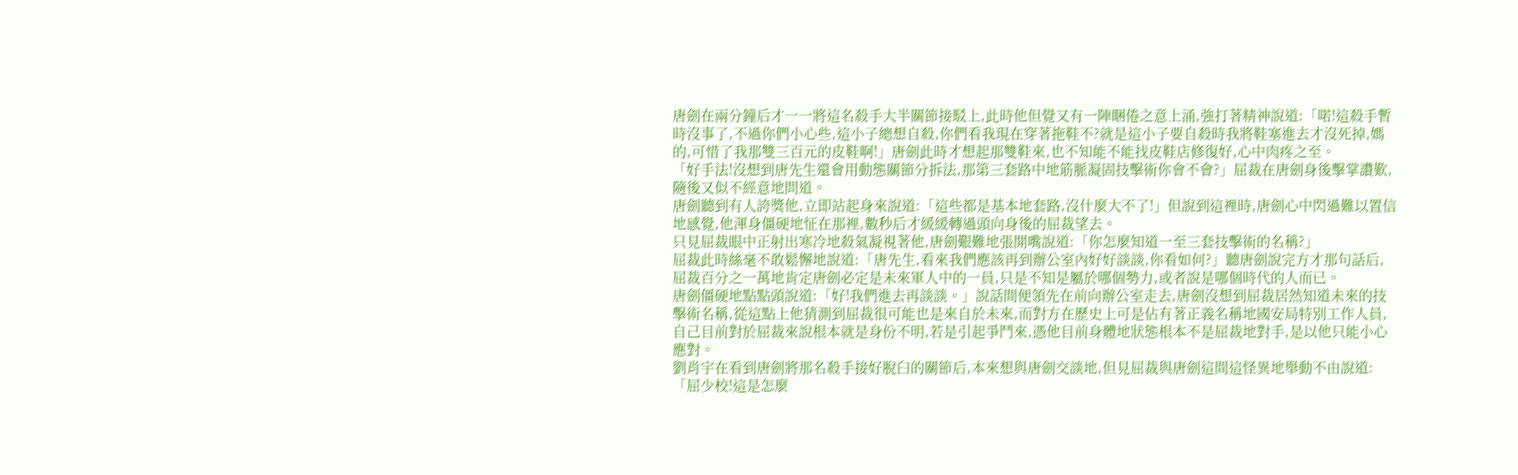唐劍在兩分鐘后才一一將這名殺手大半關節接駁上,此時他但覺又有一陣睏倦之意上涌,強打著精神說道:「喏!這殺手暫時沒事了,不過你們小心些,這小子總想自殺,你們看我現在穿著拖鞋不?就是這小子要自殺時我將鞋塞進去才沒死掉,媽的,可惜了我那雙三百元的皮鞋啊!」唐劍此時才想起那雙鞋來,也不知能不能找皮鞋店修復好,心中肉疼之至。
「好手法!沒想到唐先生還會用動態關節分拆法,那第三套路中地筋脈凝固技擊術你會不會?」屈裁在唐劍身後擊掌讚歎,隨後又似不經意地問道。
唐劍聽到有人誇獎他,立即站起身來說道:「這些都是基本地套路,沒什麼大不了!」但說到這裡時,唐劍心中閃過難以置信地感覺,他渾身僵硬地怔在那裡,數秒后才緩緩轉過頭向身後的屈裁望去。
只見屈裁眼中正射出寒冷地殺氣凝視著他,唐劍艱難地張開嘴說道:「你怎麼知道一至三套技擊術的名稱?」
屈裁此時絲毫不敢鬆懈地說道:「唐先生,看來我們應該再到辦公室內好好談談,你看如何?」聽唐劍說完方才那句話后,屈裁百分之一萬地肯定唐劍必定是未來軍人中的一員,只是不知是屬於哪個勢力,或者說是哪個時代的人而已。
唐劍僵硬地點點頭說道:「好!我們進去再談談。」說話間便領先在前向辦公室走去,唐劍沒想到屈裁居然知道未來的技擊術名稱,從這點上他猜測到屈裁很可能也是來自於未來,而對方在歷史上可是佔有著正義名稱地國安局特別工作人員,自己目前對於屈裁來說根本就是身份不明,若是引起爭鬥來,憑他目前身體地狀態根本不是屈裁地對手,是以他只能小心應對。
劉肖宇在看到唐劍將那名殺手接好脫臼的關節后,本來想與唐劍交談地,但見屈裁與唐劍這間這怪異地舉動不由說道:「屈少校!這是怎麼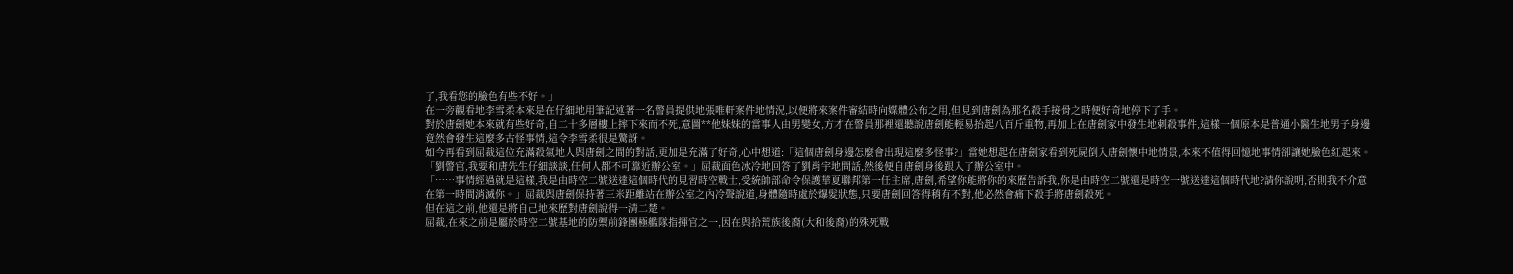了,我看您的臉色有些不好。」
在一旁觀看地李雪柔本來是在仔細地用筆記述著一名警員提供地張唯軒案件地情況,以便將來案件審結時向媒體公布之用,但見到唐劍為那名殺手接骨之時便好奇地停下了手。
對於唐劍她本來就有些好奇,自二十多層樓上摔下來而不死,意圖**他妹妹的當事人由男變女,方才在警員那裡還聽說唐劍能輕易抬起八百斤重物,再加上在唐劍家中發生地刺殺事件,這樣一個原本是普通小醫生地男子身邊竟然會發生這麼多古怪事情,這令李雪柔很是驚訝。
如今再看到屈裁這位充滿殺氣地人與唐劍之間的對話,更加是充滿了好奇,心中想道:「這個唐劍身邊怎麼會出現這麼多怪事?」當她想起在唐劍家看到死屍倒入唐劍懷中地情景,本來不值得回憶地事情卻讓她臉色紅起來。
「劉警官,我要和唐先生仔細談談,任何人都不可靠近辦公室。」屈裁面色冰冷地回答了劉肖宇地問話,然後便自唐劍身後跟入了辦公室中。
「……事情經過就是這樣,我是由時空二號送達這個時代的見習時空戰士,受統帥部命令保護華夏聯邦第一任主席,唐劍,希望你能將你的來歷告訴我,你是由時空二號還是時空一號送達這個時代地?請你說明,否則我不介意在第一時間消滅你。」屈裁與唐劍保持著三米距離站在辦公室之內冷聲說道,身體隨時處於爆髮狀態,只要唐劍回答得稍有不對,他必然會痛下殺手將唐劍殺死。
但在這之前,他還是將自己地來歷對唐劍說得一清二楚。
屈裁,在來之前是屬於時空二號基地的防禦前鋒團極艦隊指揮官之一,因在與拾荒族後裔(大和後裔)的殊死戰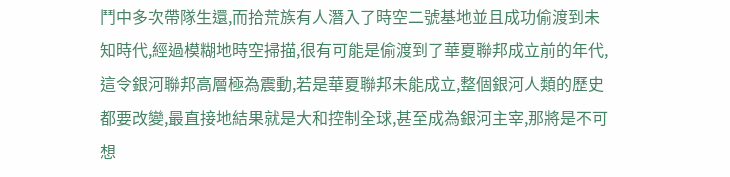鬥中多次帶隊生還,而拾荒族有人潛入了時空二號基地並且成功偷渡到未知時代,經過模糊地時空掃描,很有可能是偷渡到了華夏聯邦成立前的年代,這令銀河聯邦高層極為震動,若是華夏聯邦未能成立,整個銀河人類的歷史都要改變,最直接地結果就是大和控制全球,甚至成為銀河主宰,那將是不可想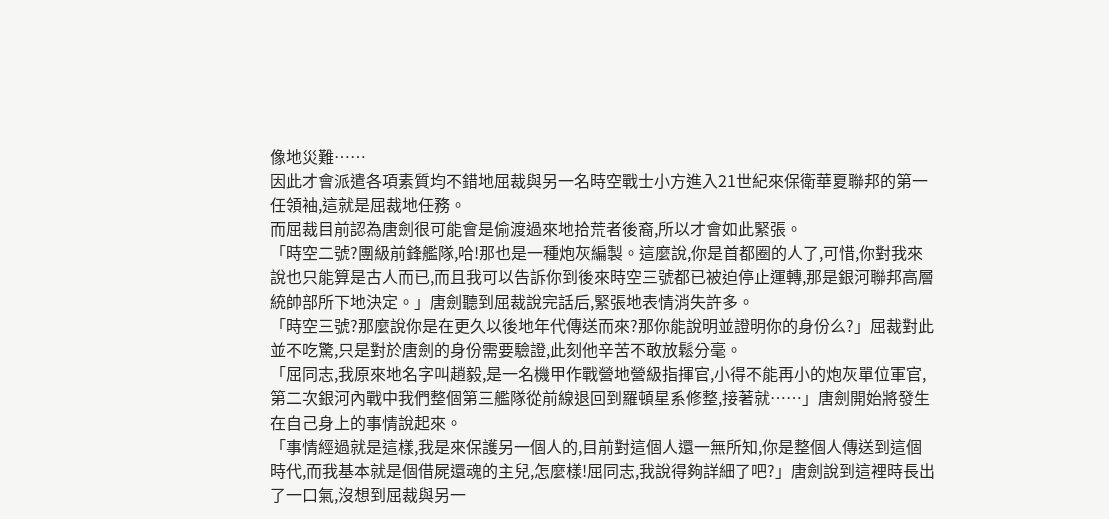像地災難……
因此才會派遣各項素質均不錯地屈裁與另一名時空戰士小方進入21世紀來保衛華夏聯邦的第一任領袖,這就是屈裁地任務。
而屈裁目前認為唐劍很可能會是偷渡過來地拾荒者後裔,所以才會如此緊張。
「時空二號?團級前鋒艦隊,哈!那也是一種炮灰編製。這麼說,你是首都圈的人了,可惜,你對我來說也只能算是古人而已,而且我可以告訴你到後來時空三號都已被迫停止運轉,那是銀河聯邦高層統帥部所下地決定。」唐劍聽到屈裁說完話后,緊張地表情消失許多。
「時空三號?那麼說你是在更久以後地年代傳送而來?那你能說明並證明你的身份么?」屈裁對此並不吃驚,只是對於唐劍的身份需要驗證,此刻他辛苦不敢放鬆分毫。
「屈同志,我原來地名字叫趙毅,是一名機甲作戰營地營級指揮官,小得不能再小的炮灰單位軍官,第二次銀河內戰中我們整個第三艦隊從前線退回到羅頓星系修整,接著就……」唐劍開始將發生在自己身上的事情說起來。
「事情經過就是這樣,我是來保護另一個人的,目前對這個人還一無所知,你是整個人傳送到這個時代,而我基本就是個借屍還魂的主兒,怎麼樣!屈同志,我說得夠詳細了吧?」唐劍說到這裡時長出了一口氣,沒想到屈裁與另一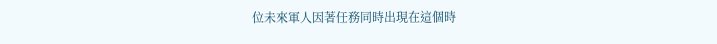位未來軍人因著任務同時出現在這個時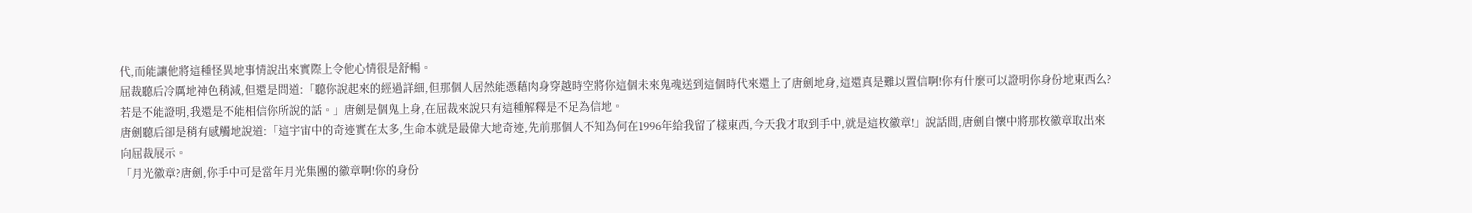代,而能讓他將這種怪異地事情說出來實際上令他心情很是舒暢。
屈裁聽后冷厲地神色稍減,但還是問道:「聽你說起來的經過詳細,但那個人居然能憑藉肉身穿越時空將你這個未來鬼魂送到這個時代來還上了唐劍地身,這還真是難以置信啊!你有什麼可以證明你身份地東西么?若是不能證明,我還是不能相信你所說的話。」唐劍是個鬼上身,在屈裁來說只有這種解釋是不足為信地。
唐劍聽后卻是稍有感觸地說道:「這宇宙中的奇迹實在太多,生命本就是最偉大地奇迹,先前那個人不知為何在1996年給我留了樣東西,今天我才取到手中,就是這枚徽章!」說話間,唐劍自懷中將那枚徽章取出來向屈裁展示。
「月光徽章?唐劍,你手中可是當年月光集團的徽章啊!你的身份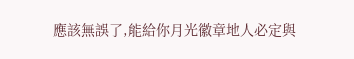應該無誤了,能給你月光徽章地人必定與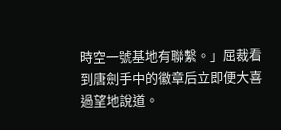時空一號基地有聯繫。」屈裁看到唐劍手中的徽章后立即便大喜過望地說道。